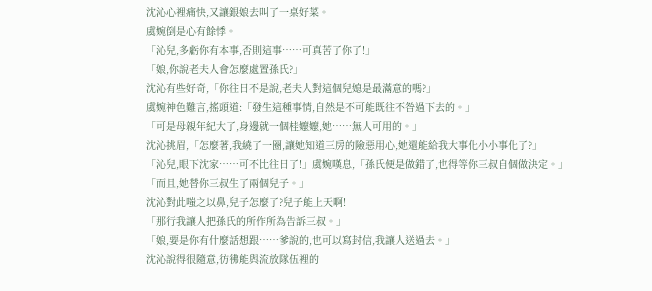沈沁心裡痛快,又讓銀娘去叫了一桌好菜。
虞婉倒是心有餘悸。
「沁兒,多虧你有本事,否則這事……可真苦了你了!」
「娘,你說老夫人會怎麼處置孫氏?」
沈沁有些好奇,「你往日不是說,老夫人對這個兒媳是最滿意的嗎?」
虞婉神色難言,搖頭道:「發生這種事情,自然是不可能既往不咎過下去的。」
「可是母親年紀大了,身邊就一個桂嬤嬤,她……無人可用的。」
沈沁挑眉,「怎麼著,我繞了一圈,讓她知道三房的險惡用心,她還能給我大事化小小事化了?」
「沁兒,眼下沈家……可不比往日了!」虞婉嘆息,「孫氏便是做錯了,也得等你三叔自個做決定。」
「而且,她替你三叔生了兩個兒子。」
沈沁對此嗤之以鼻,兒子怎麼了?兒子能上天啊!
「那行我讓人把孫氏的所作所為告訴三叔。」
「娘,要是你有什麼話想跟……爹說的,也可以寫封信,我讓人送過去。」
沈沁說得很隨意,彷彿能與流放隊伍裡的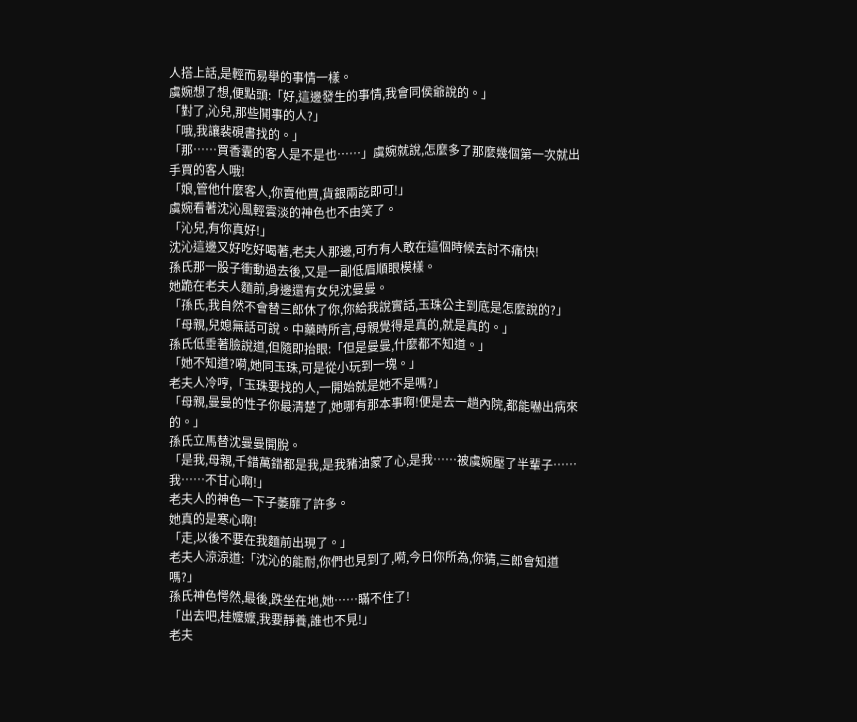人搭上話,是輕而易舉的事情一樣。
虞婉想了想,便點頭:「好,這邊發生的事情,我會同侯爺說的。」
「對了,沁兒,那些鬨事的人?」
「哦,我讓裴硯書找的。」
「那……買香囊的客人是不是也……」虞婉就說,怎麼多了那麼幾個第一次就出手買的客人哦!
「娘,管他什麼客人,你賣他買,貨銀兩訖即可!」
虞婉看著沈沁風輕雲淡的神色也不由笑了。
「沁兒,有你真好!」
沈沁這邊又好吃好喝著,老夫人那邊,可冇有人敢在這個時候去討不痛快!
孫氏那一股子衝動過去後,又是一副低眉順眼模樣。
她跪在老夫人麵前,身邊還有女兒沈曼曼。
「孫氏,我自然不會替三郎休了你,你給我說實話,玉珠公主到底是怎麼說的?」
「母親,兒媳無話可說。中藥時所言,母親覺得是真的,就是真的。」
孫氏低垂著臉說道,但隨即抬眼:「但是曼曼,什麼都不知道。」
「她不知道?嗬,她同玉珠,可是從小玩到一塊。」
老夫人冷哼,「玉珠要找的人,一開始就是她不是嗎?」
「母親,曼曼的性子你最清楚了,她哪有那本事啊!便是去一趟內院,都能嚇出病來的。」
孫氏立馬替沈曼曼開脫。
「是我,母親,千錯萬錯都是我,是我豬油蒙了心,是我……被虞婉壓了半輩子……我……不甘心啊!」
老夫人的神色一下子萎靡了許多。
她真的是寒心啊!
「走,以後不要在我麵前出現了。」
老夫人涼涼道:「沈沁的能耐,你們也見到了,嗬,今日你所為,你猜,三郎會知道嗎?」
孫氏神色愕然,最後,跌坐在地,她……瞞不住了!
「出去吧,桂嬤嬤,我要靜養,誰也不見!」
老夫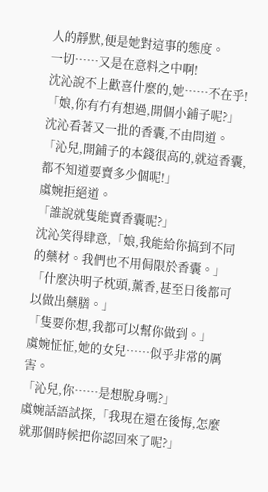人的靜默,便是她對這事的態度。
一切……又是在意料之中啊!
沈沁說不上歡喜什麼的,她……不在乎!
「娘,你有冇有想過,開個小鋪子呢?」
沈沁看著又一批的香囊,不由問道。
「沁兒,開鋪子的本錢很高的,就這香囊,都不知道要賣多少個呢!」
虞婉拒絕道。
「誰說就隻能賣香囊呢?」
沈沁笑得肆意,「娘,我能給你搞到不同的藥材。我們也不用侷限於香囊。」
「什麼決明子枕頭,薰香,甚至日後都可以做出藥膳。」
「隻要你想,我都可以幫你做到。」
虞婉怔怔,她的女兒……似乎非常的厲害。
「沁兒,你……是想脫身嗎?」
虞婉話語試探,「我現在還在後悔,怎麼就那個時候把你認回來了呢?」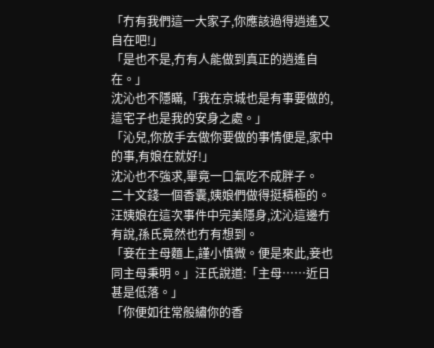「冇有我們這一大家子,你應該過得逍遙又自在吧!」
「是也不是,冇有人能做到真正的逍遙自在。」
沈沁也不隱瞞,「我在京城也是有事要做的,這宅子也是我的安身之處。」
「沁兒,你放手去做你要做的事情便是,家中的事,有娘在就好!」
沈沁也不強求,畢竟一口氣吃不成胖子。
二十文錢一個香囊,姨娘們做得挺積極的。
汪姨娘在這次事件中完美隱身,沈沁這邊冇有說,孫氏竟然也冇有想到。
「妾在主母麵上,謹小慎微。便是來此,妾也同主母秉明。」汪氏說道:「主母……近日甚是低落。」
「你便如往常般繡你的香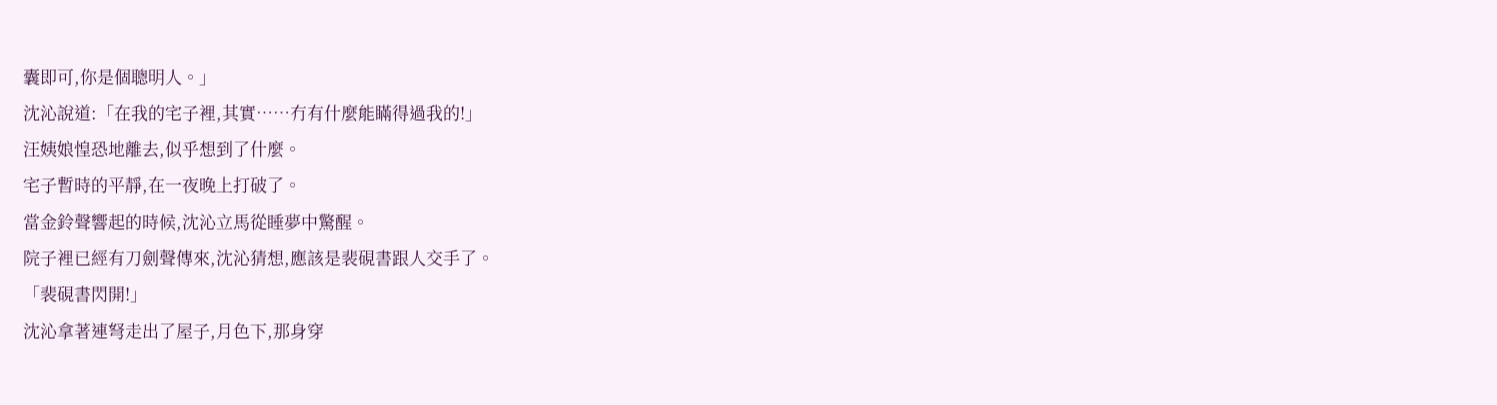囊即可,你是個聰明人。」
沈沁說道:「在我的宅子裡,其實……冇有什麼能瞞得過我的!」
汪姨娘惶恐地離去,似乎想到了什麼。
宅子暫時的平靜,在一夜晚上打破了。
當金鈴聲響起的時候,沈沁立馬從睡夢中驚醒。
院子裡已經有刀劍聲傳來,沈沁猜想,應該是裴硯書跟人交手了。
「裴硯書閃開!」
沈沁拿著連弩走出了屋子,月色下,那身穿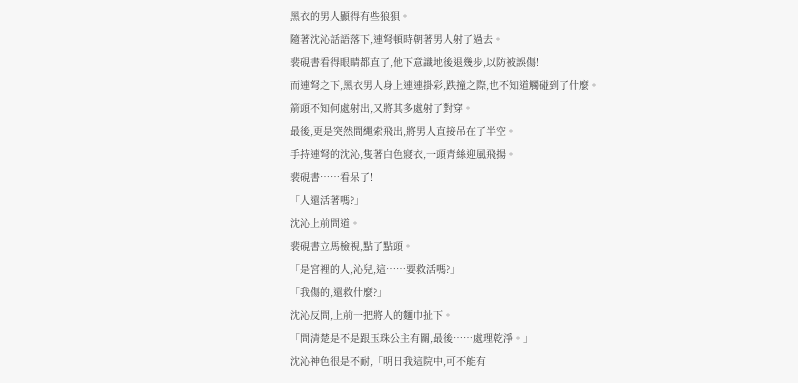黑衣的男人顯得有些狼狽。
隨著沈沁話語落下,連弩頓時朝著男人射了過去。
裴硯書看得眼睛都直了,他下意識地後退幾步,以防被誤傷!
而連弩之下,黑衣男人身上連連掛彩,跌撞之際,也不知道觸碰到了什麼。
箭頭不知何處射出,又將其多處射了對穿。
最後,更是突然間繩索飛出,將男人直接吊在了半空。
手持連弩的沈沁,隻著白色寢衣,一頭青絲迎風飛揚。
裴硯書……看呆了!
「人還活著嗎?」
沈沁上前問道。
裴硯書立馬檢視,點了點頭。
「是宮裡的人,沁兒,這……要救活嗎?」
「我傷的,還救什麼?」
沈沁反問,上前一把將人的麵巾扯下。
「問清楚是不是跟玉珠公主有關,最後……處理乾淨。」
沈沁神色很是不耐,「明日我這院中,可不能有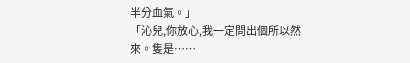半分血氣。」
「沁兒,你放心,我一定問出個所以然來。隻是……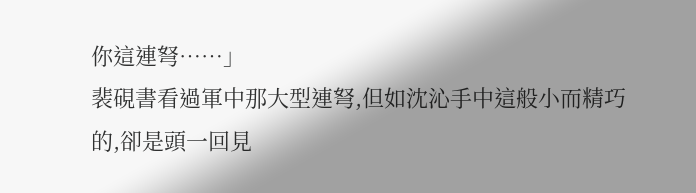你這連弩……」
裴硯書看過軍中那大型連弩,但如沈沁手中這般小而精巧的,卻是頭一回見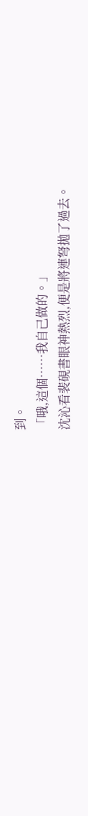到。
「哦,這個……我自己做的。」
沈沁看裴硯書眼神熱烈,便是將連弩拋了過去。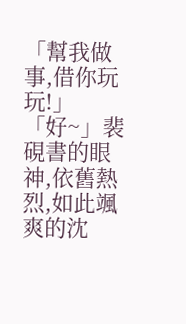「幫我做事,借你玩玩!」
「好~」裴硯書的眼神,依舊熱烈,如此颯爽的沈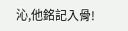沁,他銘記入骨!